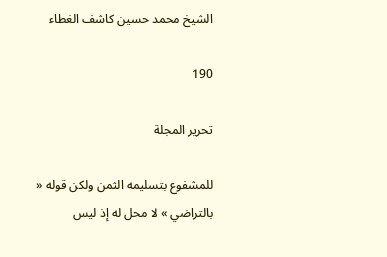الشيخ محمد حسين كاشف الغطاء

190

تحرير المجلة

للمشفوع بتسليمه الثمن ولكن قوله « بالتراضي » لا محل له إذ ليس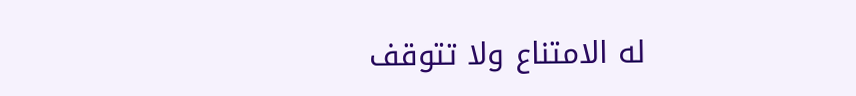له الامتناع ولا تتوقف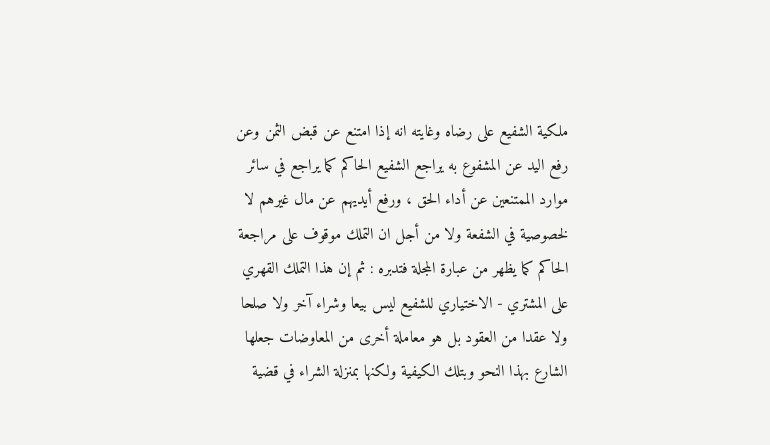ملكية الشفيع على رضاه وغايته انه إذا امتنع عن قبض الثمن وعن رفع اليد عن المشفوع به يراجع الشفيع الحاكم كما يراجع في سائر موارد الممتنعين عن أداء الحق ، ورفع أيديهم عن مال غيرهم لا لخصوصية في الشفعة ولا من أجل ان التملك موقوف على مراجعة الحاكم كما يظهر من عبارة المجلة فتدبره : ثم إن هذا التملك القهري على المشتري - الاختياري للشفيع ليس بيعا وشراء آخر ولا صلحا ولا عقدا من العقود بل هو معاملة أخرى من المعاوضات جعلها الشارع بهذا النحو وبتلك الكيفية ولكنها بمنزلة الشراء في قضية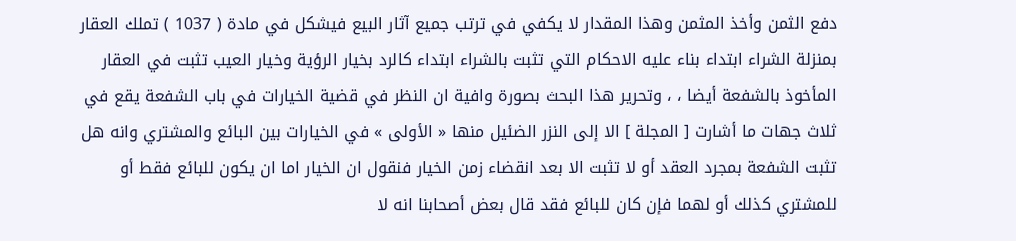دفع الثمن وأخذ المثمن وهذا المقدار لا يكفي في ترتب جميع آثار البيع فيشكل في مادة ( 1037 ) تملك العقار بمنزلة الشراء ابتداء بناء عليه الاحكام التي تثبت بالشراء ابتداء كالرد بخيار الرؤية وخيار العيب تثبت في العقار المأخوذ بالشفعة أيضا ، ، وتحرير هذا البحث بصورة وافية ان النظر في قضية الخيارات في باب الشفعة يقع في ثلاث جهات ما أشارت [ المجلة ] الا إلى النزر الضئيل منها « الأولى » في الخيارات بين البائع والمشتري وانه هل تثبت الشفعة بمجرد العقد أو لا تثبت الا بعد انقضاء زمن الخيار فنقول ان الخيار اما ان يكون للبائع فقط أو للمشتري كذلك أو لهما فإن كان للبائع فقد قال بعض أصحابنا انه لا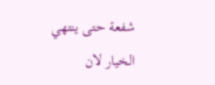شفعة حتى ينتهي الخيار لان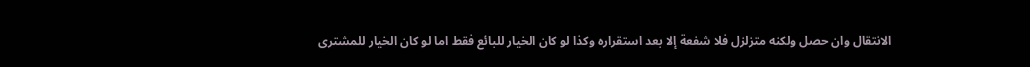الانتقال وان حصل ولكنه متزلزل فلا شفعة إلا بعد استقراره وكذا لو كان الخيار للبائع فقط اما لو كان الخيار للمشترى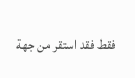فقط فقد استقر من جهة